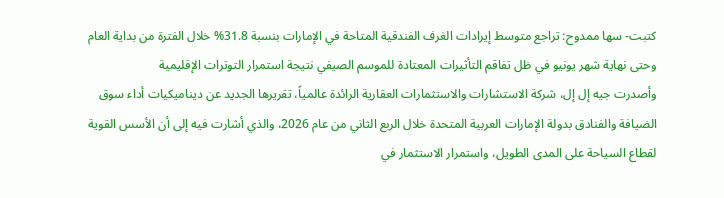كتبت- سها ممدوح: تراجع متوسط إيرادات الغرف الفندقية المتاحة في الإمارات بنسبة 31.8% خلال الفترة من بداية العام وحتى نهاية شهر يونيو في ظل تفاقم التأثيرات المعتادة للموسم الصيفي نتيجة استمرار التوترات الإقليمية
وأصدرت جيه إل إل، شركة الاستشارات والاستثمارات العقارية الرائدة عالمياً، تقريرها الجديد عن ديناميكيات أداء سوق الضيافة والفنادق بدولة الإمارات العربية المتحدة خلال الربع الثاني من عام 2026، والذي أشارت فيه إلى أن الأسس القوية لقطاع السياحة على المدى الطويل، واستمرار الاستثمار في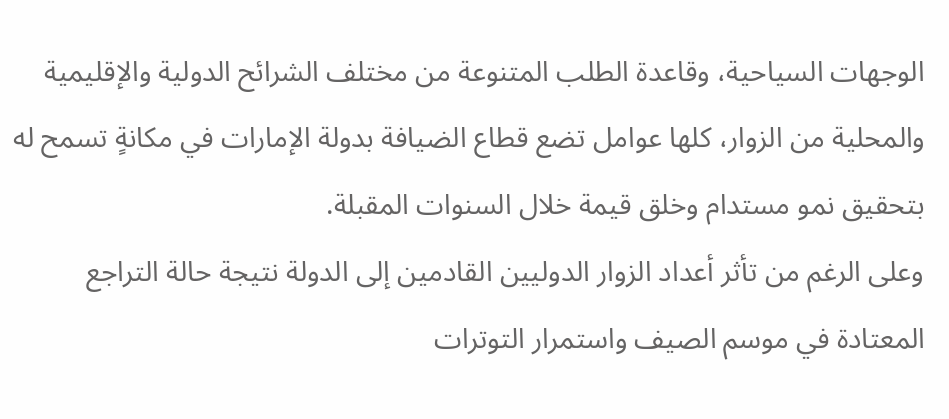الوجهات السياحية، وقاعدة الطلب المتنوعة من مختلف الشرائح الدولية والإقليمية والمحلية من الزوار، كلها عوامل تضع قطاع الضيافة بدولة الإمارات في مكانةٍ تسمح له بتحقيق نمو مستدام وخلق قيمة خلال السنوات المقبلة.
وعلى الرغم من تأثر أعداد الزوار الدوليين القادمين إلى الدولة نتيجة حالة التراجع المعتادة في موسم الصيف واستمرار التوترات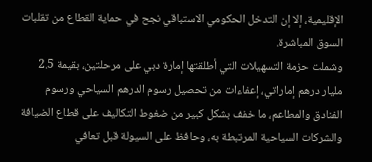الإقليمية، إلا إن التدخل الحكومي الاستباقي نجح في حماية القطاع من تقلبات السوق المباشرة.
وشملت حزمة التسهيلات التي أطلقتها إمارة دبي على مرحلتين، بقيمة 2.5 مليار درهم إماراتي، إعفاءات من تحصيل رسوم الدرهم السياحي ورسوم الفنادق والمطاعم، ما خفف بشكل كبير من ضغوط التكاليف على قطاع الضيافة والشركات السياحية المرتبطة به، وحافظ على السيولة قبل تعافي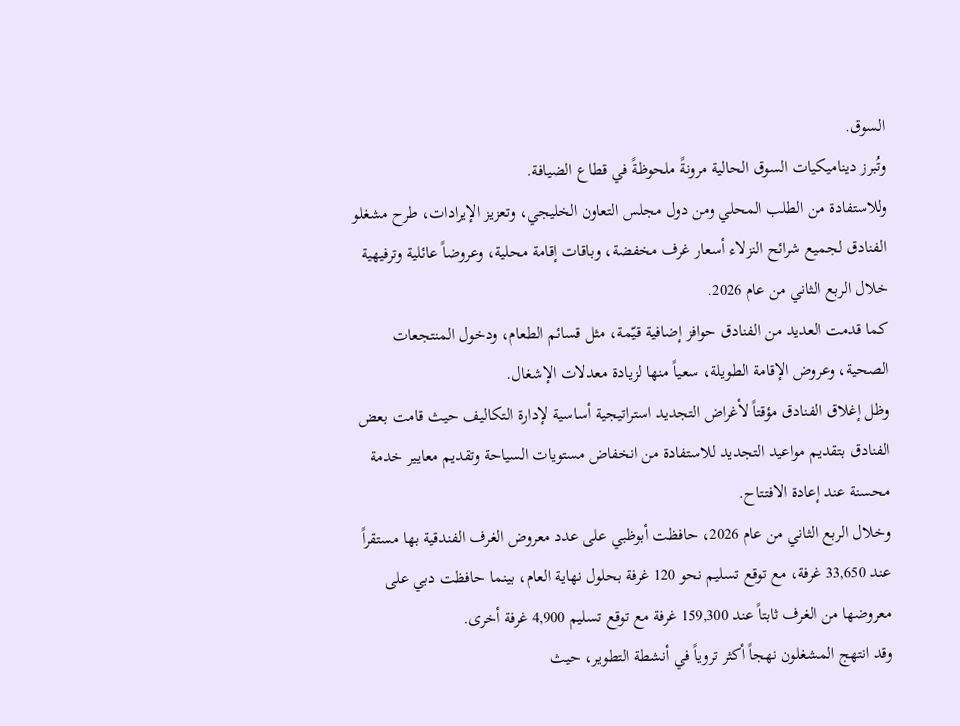السوق.
وتُبرز ديناميكيات السوق الحالية مرونةً ملحوظةً في قطاع الضيافة.
وللاستفادة من الطلب المحلي ومن دول مجلس التعاون الخليجي، وتعزيز الإيرادات، طرح مشغلو الفنادق لجميع شرائح النزلاء أسعار غرف مخفضة، وباقات إقامة محلية، وعروضاً عائلية وترفيهية خلال الربع الثاني من عام 2026.
كما قدمت العديد من الفنادق حوافز إضافية قيّمة، مثل قسائم الطعام، ودخول المنتجعات الصحية، وعروض الإقامة الطويلة، سعياً منها لزيادة معدلات الإشغال.
وظل إغلاق الفنادق مؤقتاً لأغراض التجديد استراتيجية أساسية لإدارة التكاليف حيث قامت بعض الفنادق بتقديم مواعيد التجديد للاستفادة من انخفاض مستويات السياحة وتقديم معايير خدمة محسنة عند إعادة الافتتاح.
وخلال الربع الثاني من عام 2026، حافظت أبوظبي على عدد معروض الغرف الفندقية بها مستقراً عند 33,650 غرفة، مع توقع تسليم نحو 120 غرفة بحلول نهاية العام، بينما حافظت دبي على معروضها من الغرف ثابتاً عند 159,300 غرفة مع توقع تسليم 4,900 غرفة أخرى.
وقد انتهج المشغلون نهجاً أكثر تروياً في أنشطة التطوير، حيث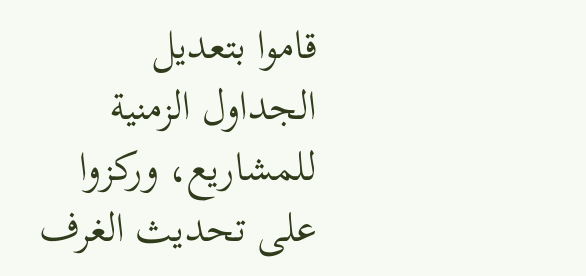قاموا بتعديل الجداول الزمنية للمشاريع، وركزوا على تحديث الغرف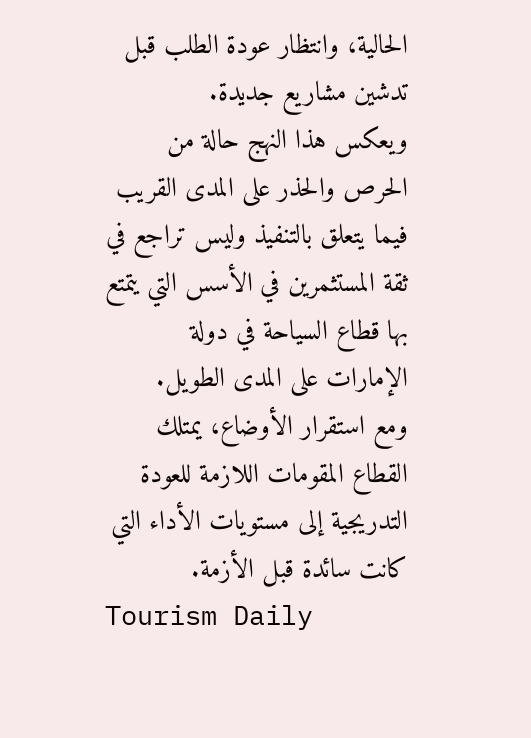الحالية، وانتظار عودة الطلب قبل تدشين مشاريع جديدة.
ويعكس هذا النهج حالة من الحرص والحذر على المدى القريب فيما يتعلق بالتنفيذ وليس تراجع في ثقة المستثمرين في الأسس التي يتمتع بها قطاع السياحة في دولة الإمارات على المدى الطويل.
ومع استقرار الأوضاع، يمتلك القطاع المقومات اللازمة للعودة التدريجية إلى مستويات الأداء التي كانت سائدة قبل الأزمة.
Tourism Daily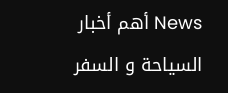News أهم أخبار السياحة و السفر